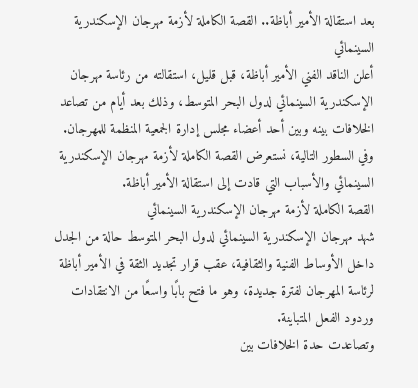بعد استقالة الأمير أباظة.. القصة الكاملة لأزمة مهرجان الإسكندرية السينمائي
أعلن الناقد الفني الأمير أباظة، قبل قليل، استقالته من رئاسة مهرجان الإسكندرية السينمائي لدول البحر المتوسط، وذلك بعد أيام من تصاعد الخلافات بينه وبين أحد أعضاء مجلس إدارة الجمعية المنظمة للمهرجان.
وفي السطور التالية، نستعرض القصة الكاملة لأزمة مهرجان الإسكندرية السينمائي والأسباب التي قادت إلى استقالة الأمير أباظة.
القصة الكاملة لأزمة مهرجان الإسكندرية السينمائي
شهد مهرجان الإسكندرية السينمائي لدول البحر المتوسط حالة من الجدل داخل الأوساط الفنية والثقافية، عقب قرار تجديد الثقة في الأمير أباظة لرئاسة المهرجان لفترة جديدة، وهو ما فتح بابًا واسعًا من الانتقادات وردود الفعل المتباينة.
وتصاعدت حدة الخلافات بين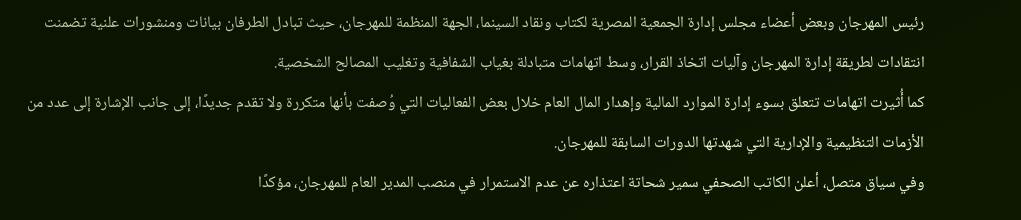رئيس المهرجان وبعض أعضاء مجلس إدارة الجمعية المصرية لكتاب ونقاد السينما، الجهة المنظمة للمهرجان، حيث تبادل الطرفان بيانات ومنشورات علنية تضمنت انتقادات لطريقة إدارة المهرجان وآليات اتخاذ القرار، وسط اتهامات متبادلة بغياب الشفافية وتغليب المصالح الشخصية.
كما أُثيرت اتهامات تتعلق بسوء إدارة الموارد المالية وإهدار المال العام خلال بعض الفعاليات التي وُصفت بأنها متكررة ولا تقدم جديدًا، إلى جانب الإشارة إلى عدد من الأزمات التنظيمية والإدارية التي شهدتها الدورات السابقة للمهرجان.
وفي سياق متصل، أعلن الكاتب الصحفي سمير شحاتة اعتذاره عن عدم الاستمرار في منصب المدير العام للمهرجان، مؤكدًا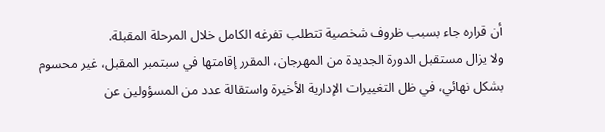أن قراره جاء بسبب ظروف شخصية تتطلب تفرغه الكامل خلال المرحلة المقبلة.
ولا يزال مستقبل الدورة الجديدة من المهرجان، المقرر إقامتها في سبتمبر المقبل، غير محسوم بشكل نهائي، في ظل التغييرات الإدارية الأخيرة واستقالة عدد من المسؤولين عن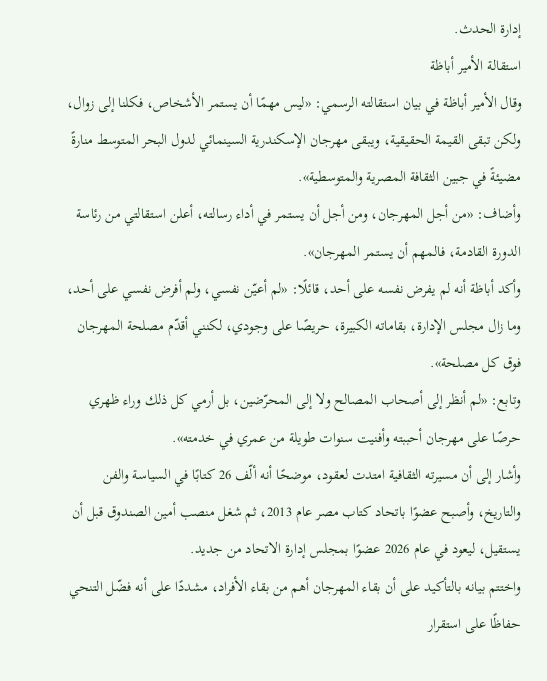إدارة الحدث.
استقالة الأمير أباظة
وقال الأمير أباظة في بيان استقالته الرسمي: «ليس مهمًا أن يستمر الأشخاص، فكلنا إلى زوال، ولكن تبقى القيمة الحقيقية، ويبقى مهرجان الإسكندرية السينمائي لدول البحر المتوسط منارةً مضيئةً في جبين الثقافة المصرية والمتوسطية».
وأضاف: «من أجل المهرجان، ومن أجل أن يستمر في أداء رسالته، أعلن استقالتي من رئاسة الدورة القادمة، فالمهم أن يستمر المهرجان».
وأكد أباظة أنه لم يفرض نفسه على أحد، قائلًا: «لم أعيّن نفسي، ولم أفرض نفسي على أحد، وما زال مجلس الإدارة، بقاماته الكبيرة، حريصًا على وجودي، لكنني أقدّم مصلحة المهرجان فوق كل مصلحة».
وتابع: «لم أنظر إلى أصحاب المصالح ولا إلى المحرّضين، بل أرمي كل ذلك وراء ظهري حرصًا على مهرجان أحببته وأفنيت سنوات طويلة من عمري في خدمته».
وأشار إلى أن مسيرته الثقافية امتدت لعقود، موضحًا أنه ألّف 26 كتابًا في السياسة والفن والتاريخ، وأصبح عضوًا باتحاد كتاب مصر عام 2013، ثم شغل منصب أمين الصندوق قبل أن يستقيل، ليعود في عام 2026 عضوًا بمجلس إدارة الاتحاد من جديد.
واختتم بيانه بالتأكيد على أن بقاء المهرجان أهم من بقاء الأفراد، مشددًا على أنه فضّل التنحي حفاظًا على استقرار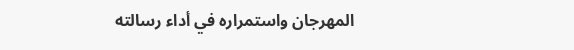المهرجان واستمراره في أداء رسالته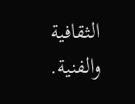الثقافية والفنية.